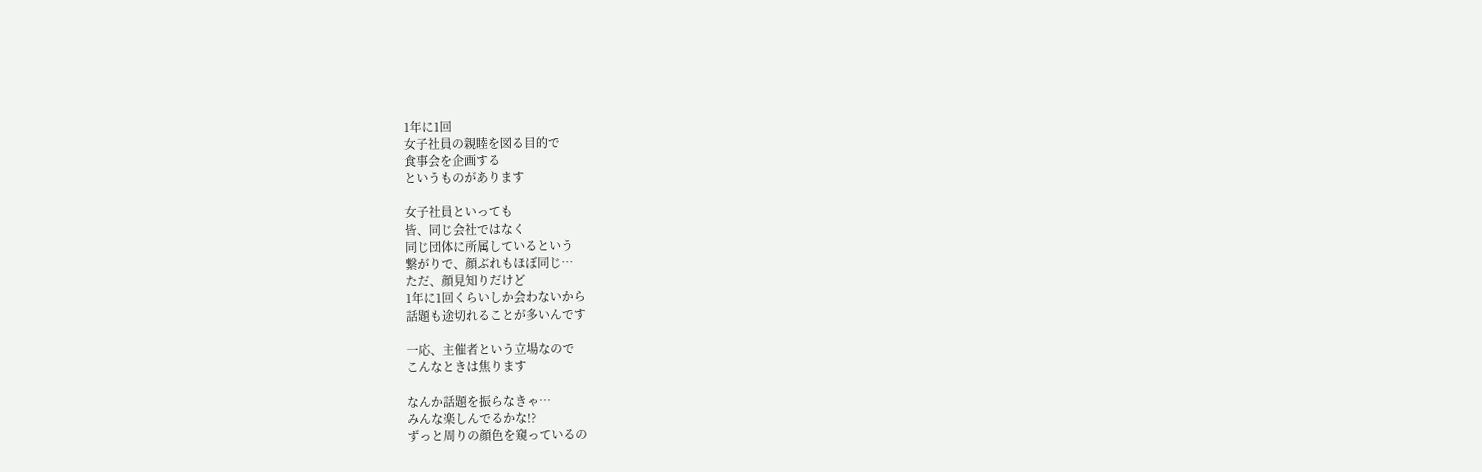1年に1回
女子社員の親睦を図る目的で
食事会を企画する
というものがあります

女子社員といっても
皆、同じ会社ではなく
同じ団体に所属しているという
繋がりで、顔ぶれもほぼ同じ…
ただ、顔見知りだけど
1年に1回くらいしか会わないから
話題も途切れることが多いんです

一応、主催者という立場なので
こんなときは焦ります

なんか話題を振らなきゃ…
みんな楽しんでるかな!?
ずっと周りの顔色を窺っているの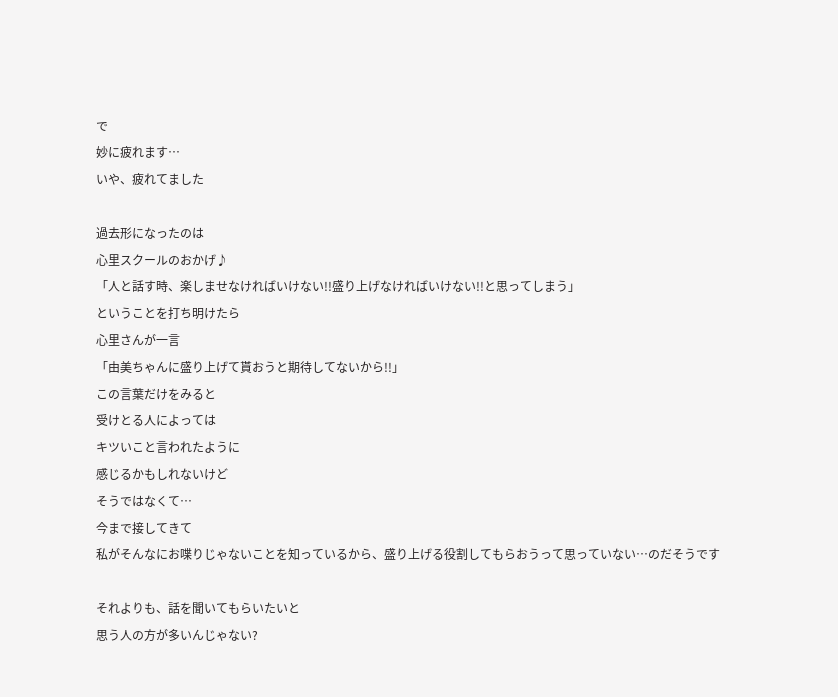で
妙に疲れます…
いや、疲れてました

過去形になったのは
心里スクールのおかげ♪
「人と話す時、楽しませなければいけない!!盛り上げなければいけない!!と思ってしまう」
ということを打ち明けたら
心里さんが一言
「由美ちゃんに盛り上げて貰おうと期待してないから!!」
この言葉だけをみると
受けとる人によっては
キツいこと言われたように
感じるかもしれないけど
そうではなくて…
今まで接してきて
私がそんなにお喋りじゃないことを知っているから、盛り上げる役割してもらおうって思っていない…のだそうです

それよりも、話を聞いてもらいたいと
思う人の方が多いんじゃない?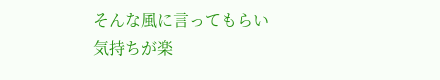そんな風に言ってもらい
気持ちが楽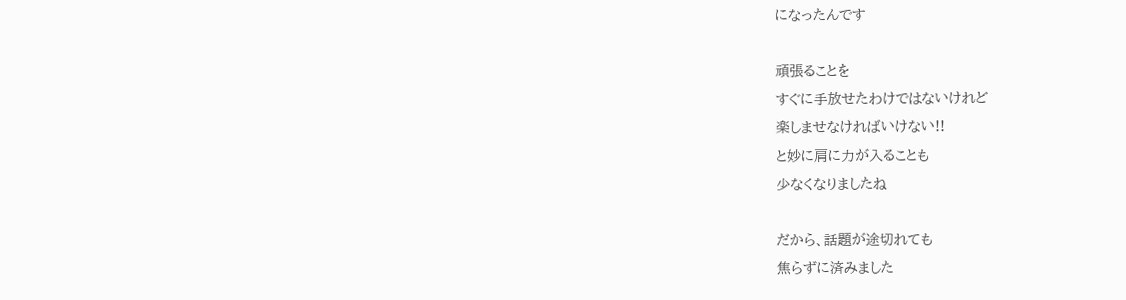になったんです

頑張ることを
すぐに手放せたわけではないけれど
楽しませなければいけない!!
と妙に肩に力が入ることも
少なくなりましたね

だから、話題が途切れても
焦らずに済みました